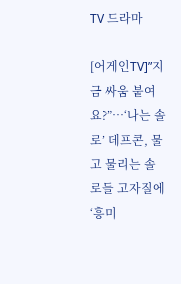TV 드라마

[어게인TV]”지금 싸움 붙여요?”…‘나는 솔로’ 데프콘, 물고 물리는 솔로들 고자질에 ‘흥미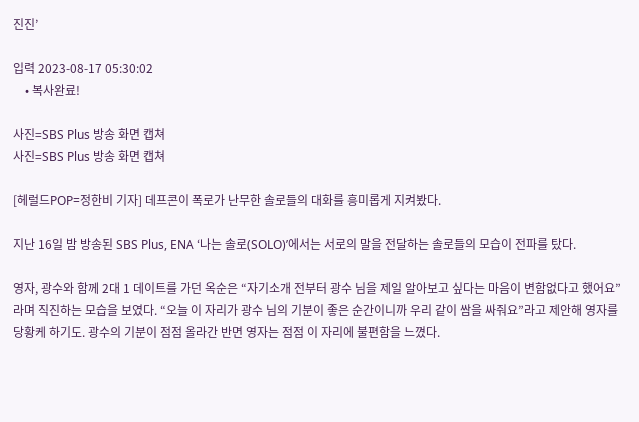진진’

입력 2023-08-17 05:30:02
    • 복사완료!

사진=SBS Plus 방송 화면 캡쳐
사진=SBS Plus 방송 화면 캡쳐

[헤럴드POP=정한비 기자] 데프콘이 폭로가 난무한 솔로들의 대화를 흥미롭게 지켜봤다.

지난 16일 밤 방송된 SBS Plus, ENA ‘나는 솔로(SOLO)’에서는 서로의 말을 전달하는 솔로들의 모습이 전파를 탔다.

영자, 광수와 함께 2대 1 데이트를 가던 옥순은 “자기소개 전부터 광수 님을 제일 알아보고 싶다는 마음이 변함없다고 했어요”라며 직진하는 모습을 보였다. “오늘 이 자리가 광수 님의 기분이 좋은 순간이니까 우리 같이 쌈을 싸줘요”라고 제안해 영자를 당황케 하기도. 광수의 기분이 점점 올라간 반면 영자는 점점 이 자리에 불편함을 느꼈다.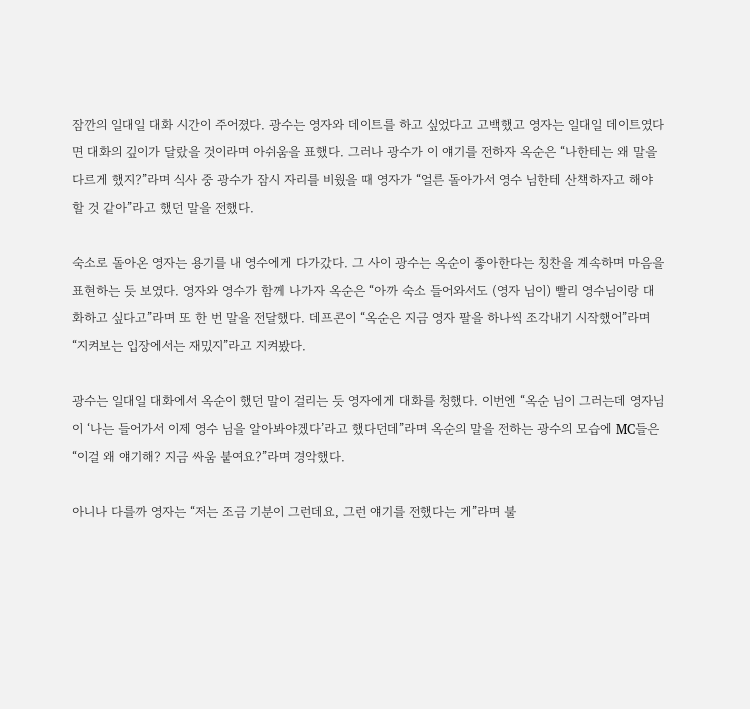잠깐의 일대일 대화 시간이 주어졌다. 광수는 영자와 데이트를 하고 싶었다고 고백했고 영자는 일대일 데이트였다면 대화의 깊이가 달랐을 것이라며 아쉬움을 표했다. 그러나 광수가 이 얘기를 전하자 옥순은 “나한테는 왜 말을 다르게 했지?”라며 식사 중 광수가 잠시 자리를 비웠을 때 영자가 “얼른 돌아가서 영수 님한테 산책하자고 해야 할 것 같아”라고 했던 말을 전했다.

숙소로 돌아온 영자는 용기를 내 영수에게 다가갔다. 그 사이 광수는 옥순이 좋아한다는 칭찬을 계속하며 마음을 표현하는 듯 보였다. 영자와 영수가 함께 나가자 옥순은 “아까 숙소 들어와서도 (영자 님이) 빨리 영수님이랑 대화하고 싶다고”라며 또 한 번 말을 전달했다. 데프콘이 “옥순은 지금 영자 팔을 하나씩 조각내기 시작했어”라며 “지켜보는 입장에서는 재밌지”라고 지켜봤다.

광수는 일대일 대화에서 옥순이 했던 말이 걸리는 듯 영자에게 대화를 청했다. 이번엔 “옥순 님이 그러는데 영자님이 ‘나는 들어가서 이제 영수 님을 알아봐야겠다’라고 했다던데”라며 옥순의 말을 전하는 광수의 모습에 MC들은 “이걸 왜 얘기해? 지금 싸움 붙여요?”라며 경악했다.

아니나 다를까 영자는 “저는 조금 기분이 그런데요, 그런 얘기를 전했다는 게”라며 불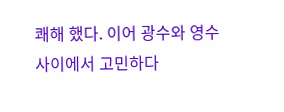쾌해 했다. 이어 광수와 영수 사이에서 고민하다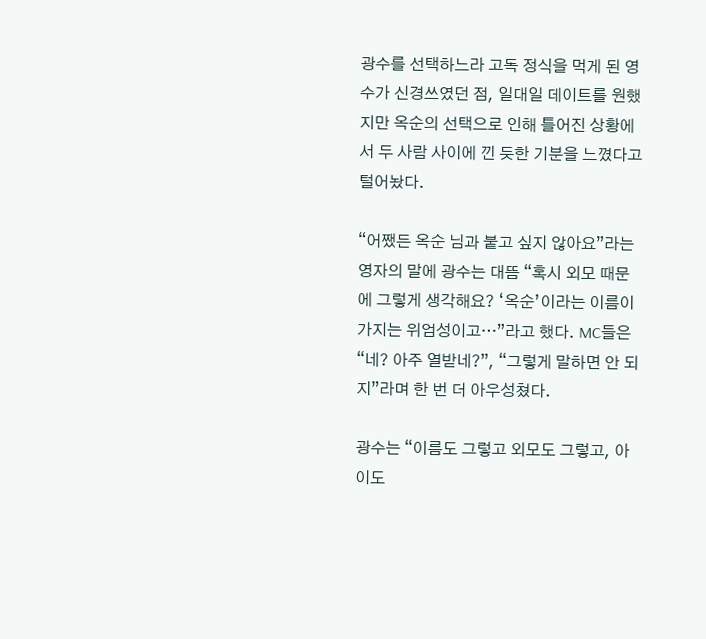광수를 선택하느라 고독 정식을 먹게 된 영수가 신경쓰였던 점, 일대일 데이트를 원했지만 옥순의 선택으로 인해 틀어진 상황에서 두 사람 사이에 낀 듯한 기분을 느꼈다고 털어놨다.

“어쨌든 옥순 님과 붙고 싶지 않아요”라는 영자의 말에 광수는 대뜸 “혹시 외모 때문에 그렇게 생각해요? ‘옥순’이라는 이름이 가지는 위엄성이고…”라고 했다. MC들은 “네? 아주 열받네?”, “그렇게 말하면 안 되지”라며 한 번 더 아우성쳤다.

광수는 “이름도 그렇고 외모도 그렇고, 아이도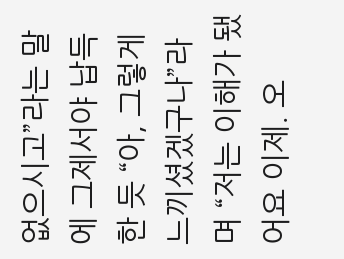없으시고”라는 말에 그제서야 납득한 듯 “아, 그렇게 느끼셨겠구나”라며 “저는 이해가 됐어요 이제. 오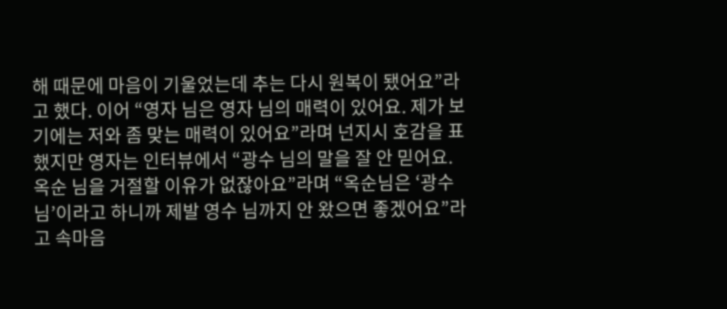해 때문에 마음이 기울었는데 추는 다시 원복이 됐어요”라고 했다. 이어 “영자 님은 영자 님의 매력이 있어요. 제가 보기에는 저와 좀 맞는 매력이 있어요”라며 넌지시 호감을 표했지만 영자는 인터뷰에서 “광수 님의 말을 잘 안 믿어요. 옥순 님을 거절할 이유가 없잖아요”라며 “옥순님은 ‘광수님’이라고 하니까 제발 영수 님까지 안 왔으면 좋겠어요”라고 속마음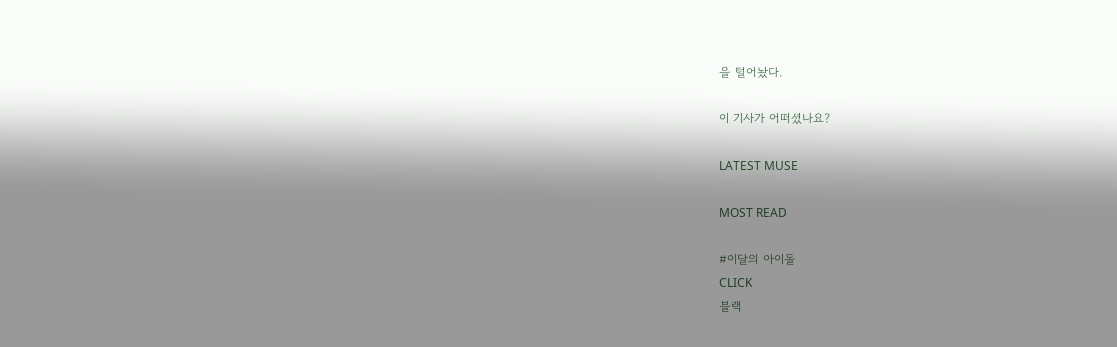을 털어놨다.

이 기사가 어떠셨나요?

LATEST MUSE

MOST READ

#이달의 아이돌
CLICK
블랙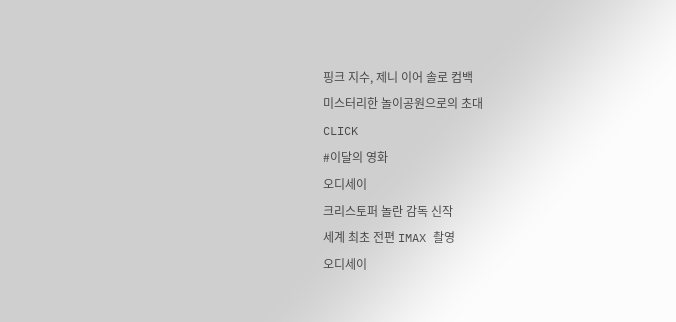핑크 지수, 제니 이어 솔로 컴백
미스터리한 놀이공원으로의 초대
CLICK
#이달의 영화
오디세이
크리스토퍼 놀란 감독 신작
세계 최초 전편 IMAX 촬영
오디세이